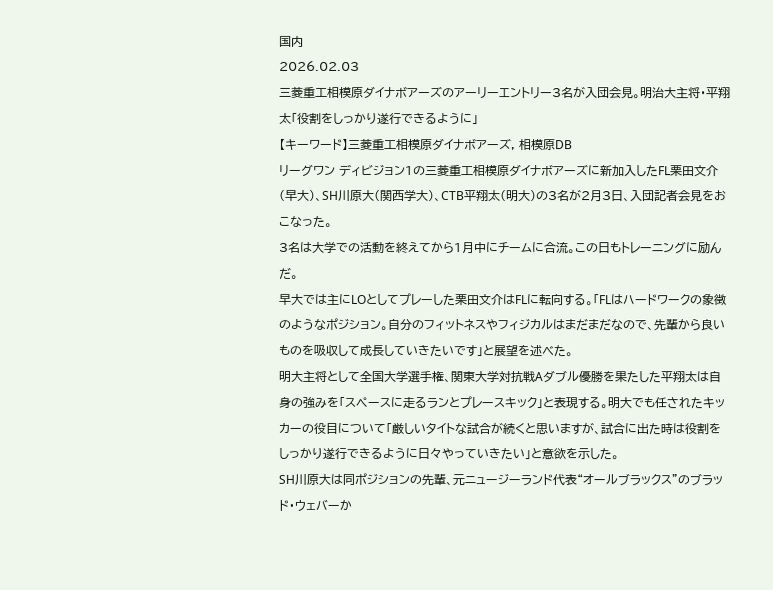国内
2026.02.03
三菱重工相模原ダイナボアーズのアーリーエントリー3名が入団会見。明治大主将・平翔太「役割をしっかり遂行できるように」
【キーワード】三菱重工相模原ダイナボアーズ, 相模原DB
リーグワン ディビジョン1の三菱重工相模原ダイナボアーズに新加入したFL栗田文介(早大)、SH川原大(関西学大)、CTB平翔太(明大)の3名が2月3日、入団記者会見をおこなった。
3名は大学での活動を終えてから1月中にチームに合流。この日もトレーニングに励んだ。
早大では主にLOとしてプレーした栗田文介はFLに転向する。「FLはハードワークの象徴のようなポジション。自分のフィットネスやフィジカルはまだまだなので、先輩から良いものを吸収して成長していきたいです」と展望を述べた。
明大主将として全国大学選手権、関東大学対抗戦Aダブル優勝を果たした平翔太は自身の強みを「スペースに走るランとプレースキック」と表現する。明大でも任されたキッカーの役目について「厳しいタイトな試合が続くと思いますが、試合に出た時は役割をしっかり遂行できるように日々やっていきたい」と意欲を示した。
SH川原大は同ポジションの先輩、元ニュージーランド代表“オールブラックス”のブラッド・ウェバーか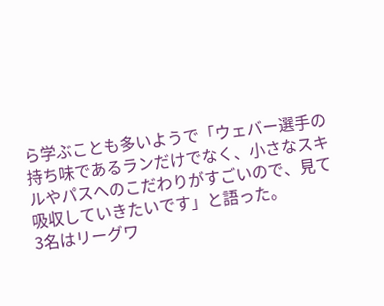ら学ぶことも多いようで「ウェバー選手の持ち味であるランだけでなく、小さなスキルやパスへのこだわりがすごいので、見て吸収していきたいです」と語った。
3名はリーグワ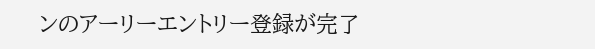ンのアーリーエントリー登録が完了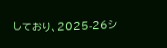しており、2025-26シ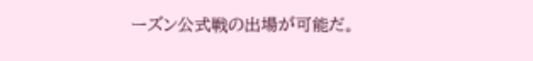ーズン公式戦の出場が可能だ。